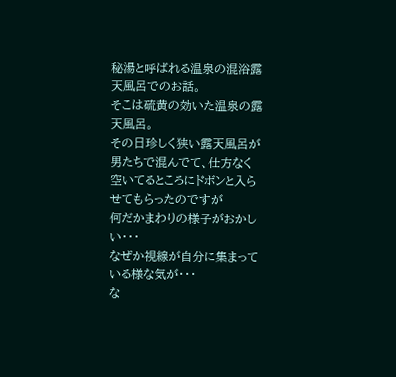秘湯と呼ばれる温泉の混浴露天風呂でのお話。
そこは硫黄の効いた温泉の露天風呂。
その日珍しく狭い露天風呂が男たちで混んでて、仕方なく
空いてるところにドボンと入らせてもらったのですが
何だかまわりの様子がおかしい・・・
なぜか視線が自分に集まっている様な気が・・・
な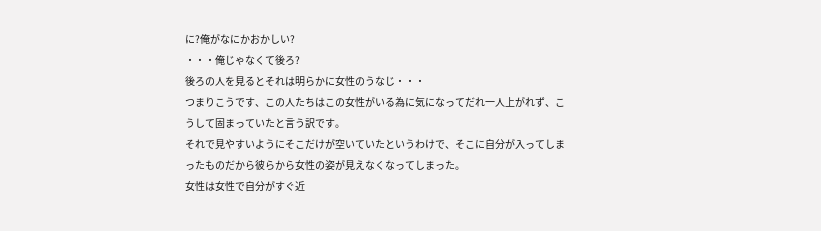に?俺がなにかおかしい?
・・・俺じゃなくて後ろ?
後ろの人を見るとそれは明らかに女性のうなじ・・・
つまりこうです、この人たちはこの女性がいる為に気になってだれ一人上がれず、こうして固まっていたと言う訳です。
それで見やすいようにそこだけが空いていたというわけで、そこに自分が入ってしまったものだから彼らから女性の姿が見えなくなってしまった。
女性は女性で自分がすぐ近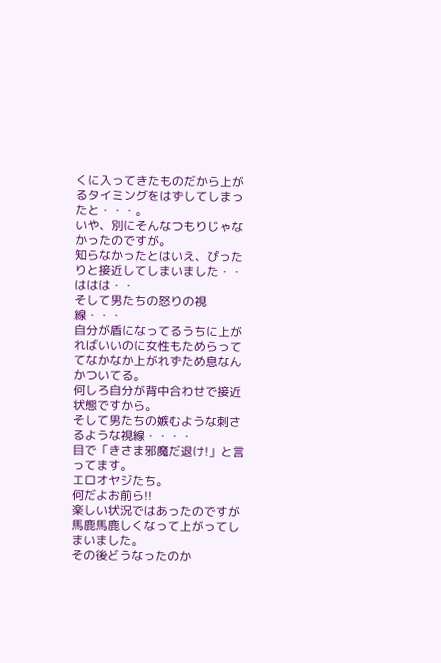くに入ってきたものだから上がるタイミングをはずしてしまったと・・・。
いや、別にそんなつもりじゃなかったのですが。
知らなかったとはいえ、ぴったりと接近してしまいました・・ははは・・
そして男たちの怒りの視線・・・
自分が盾になってるうちに上がればいいのに女性もためらっててなかなか上がれずため息なんかついてる。
何しろ自分が背中合わせで接近状態ですから。
そして男たちの嫉むような刺さるような視線・・・・
目で「きさま邪魔だ退け!」と言ってます。
エロオヤジたち。
何だよお前ら!!
楽しい状況ではあったのですが馬鹿馬鹿しくなって上がってしまいました。
その後どうなったのか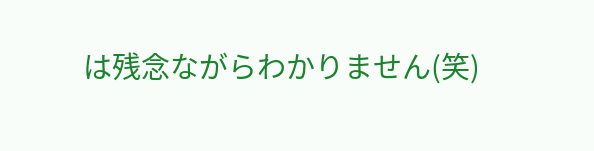は残念ながらわかりません(笑)